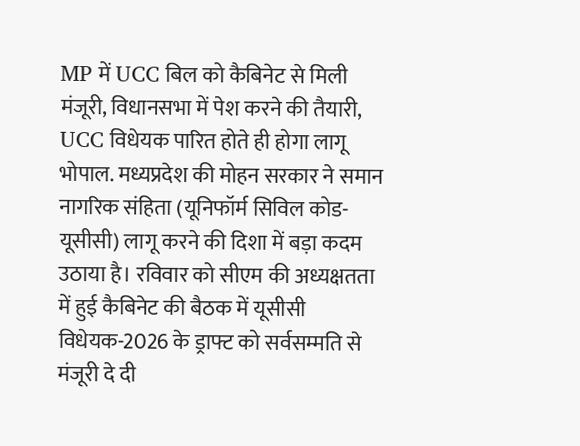MP में UCC बिल को कैबिनेट से मिली मंजूरी, विधानसभा में पेश करने की तैयारी, UCC विधेयक पारित होते ही होगा लागू
भोपाल. मध्यप्रदेश की मोहन सरकार ने समान नागरिक संहिता (यूनिफॉर्म सिविल कोड-यूसीसी) लागू करने की दिशा में बड़ा कदम उठाया है। रविवार को सीएम की अध्यक्षतता में हुई कैबिनेट की बैठक में यूसीसी विधेयक-2026 के ड्राफ्ट को सर्वसम्मति से मंजूरी दे दी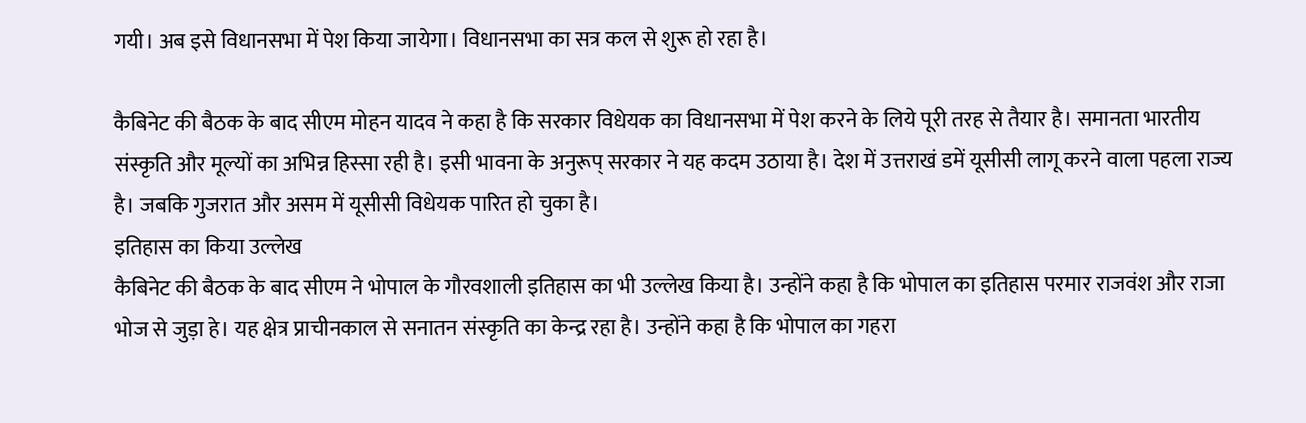गयी। अब इसे विधानसभा में पेश किया जायेगा। विधानसभा का सत्र कल से शुरू हो रहा है।

कैबिनेट की बैठक के बाद सीएम मोहन यादव ने कहा है कि सरकार विधेयक का विधानसभा में पेश करने के लिये पूरी तरह से तैयार है। समानता भारतीय संस्कृति और मूल्यों का अभिन्न हिस्सा रही है। इसी भावना के अनुरूप् सरकार ने यह कदम उठाया है। देश में उत्तराखं डमें यूसीसी लागू करने वाला पहला राज्य है। जबकि गुजरात और असम में यूसीसी विधेयक पारित हो चुका है।
इतिहास का किया उल्लेख
कैबिनेट की बैठक के बाद सीएम ने भोपाल के गौरवशाली इतिहास का भी उल्लेख किया है। उन्होंने कहा है कि भोपाल का इतिहास परमार राजवंश और राजा भोज से जुड़ा हे। यह क्षेत्र प्राचीनकाल से सनातन संस्कृति का केन्द्र रहा है। उन्होंने कहा है कि भोपाल का गहरा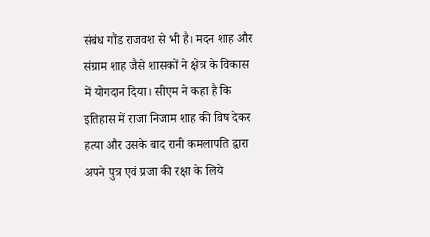संबंध गौंड राजवश से भी है। मदन शाह और संग्राम शाह जैसे शासकों ने क्षेत्र के विकास में योगदान दिया। सीएम ने कहा है कि इतिहास में राजा निजाम शाह की विष देकर हत्या और उसके बाद रानी कमलापति द्वारा अपने पुत्र एवं प्रजा की रक्षा के लिये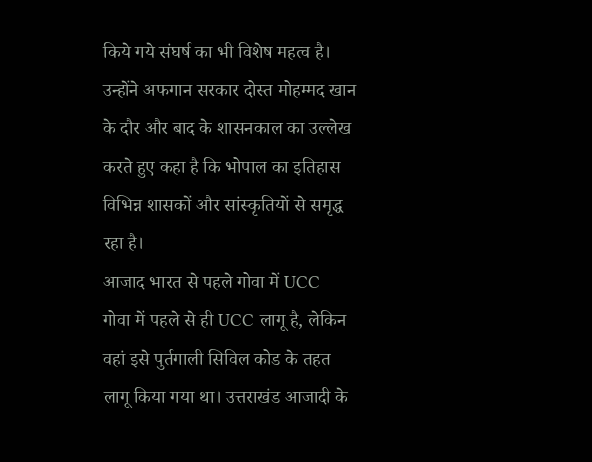किये गये संघर्ष का भी विशेष महत्व है। उन्होंने अफगान सरकार दोस्त मोहम्मद खान के दौर और बाद के शासनकाल का उल्लेख करते हुए कहा है कि भोपाल का इतिहास विभिन्न शासकों और सांस्कृतियों से समृद्ध रहा है।
आजाद भारत से पहले गोवा में UCC
गोवा में पहले से ही UCC लागू है, लेकिन वहां इसे पुर्तगाली सिविल कोड के तहत लागू किया गया था। उत्तराखंड आजादी के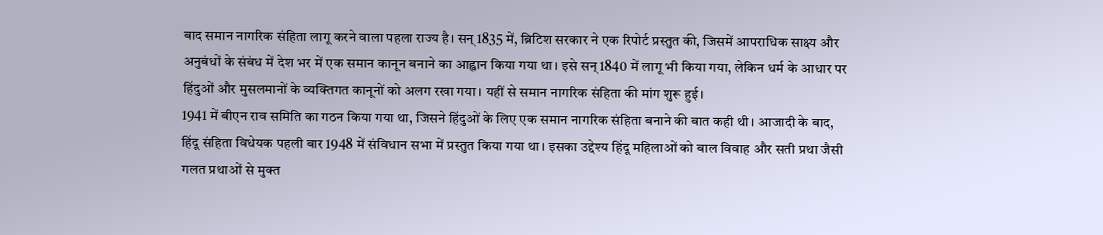बाद समान नागरिक संहिता लागू करने वाला पहला राज्य है। सन् 1835 में, ब्रिटिश सरकार ने एक रिपोर्ट प्रस्तुत की, जिसमें आपराधिक साक्ष्य और अनुबंधों के संबंध में देश भर में एक समान कानून बनाने का आह्वान किया गया था। इसे सन् 1840 में लागू भी किया गया, लेकिन धर्म के आधार पर हिंदुओं और मुसलमानों के व्यक्तिगत कानूनों को अलग रखा गया। यहीं से समान नागरिक संहिता की मांग शुरू हुई।
1941 में बीएन राव समिति का गठन किया गया था, जिसने हिंदुओं के लिए एक समान नागरिक संहिता बनाने की बात कही थी। आजादी के बाद, हिंदू संहिता विधेयक पहली बार 1948 में संविधान सभा में प्रस्तुत किया गया था। इसका उद्देश्य हिंदू महिलाओं को बाल विवाह और सती प्रथा जैसी गलत प्रथाओं से मुक्त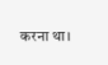करना था।